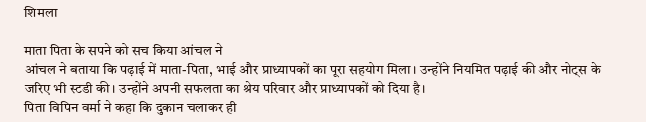शिमला

माता पिता के सपने को सच किया आंचल ने
आंचल ने बताया कि पढ़ाई में माता-पिता, भाई और प्राध्यापकों का पूरा सहयोग मिला। उन्होंने नियमित पढ़ाई की और नोट्स के जरिए भी स्टडी की। उन्होंने अपनी सफलता का श्रेय परिवार और प्राध्यापकों को दिया है।
पिता विपिन वर्मा ने कहा कि दुकान चलाकर ही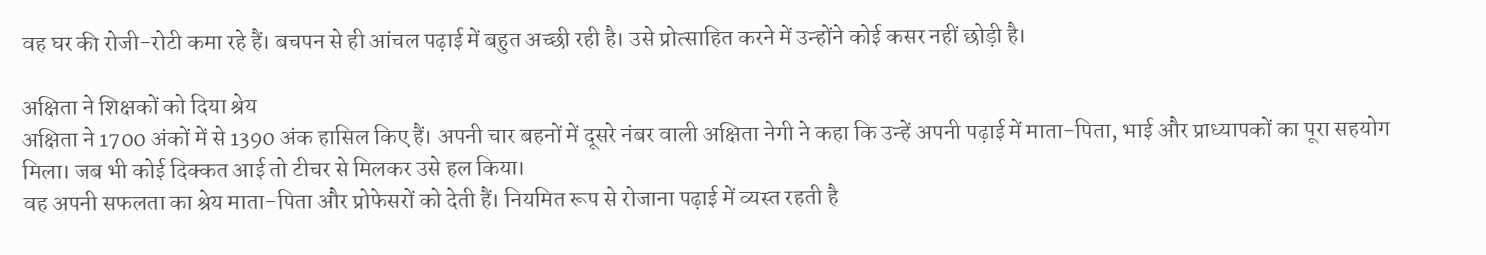वह घर की रोजी-रोटी कमा रहे हैं। बचपन से ही आंचल पढ़ाई में बहुत अच्छी रही है। उसे प्रोत्साहित करने में उन्होंने कोई कसर नहीं छोड़ी है।

अक्षिता ने शिक्षकों को दिया श्रेय
अक्षिता ने 1700 अंकों में से 1390 अंक हासिल किए हैं। अपनी चार बहनों में दूसरे नंबर वाली अक्षिता नेगी ने कहा कि उन्हें अपनी पढ़ाई में माता-पिता, भाई और प्राध्यापकों का पूरा सहयोग मिला। जब भी कोई दिक्कत आई तो टीचर से मिलकर उसे हल किया।
वह अपनी सफलता का श्रेय माता-पिता और प्रोफेसरों को देती हैं। नियमित रूप से रोजाना पढ़ाई में व्यस्त रहती है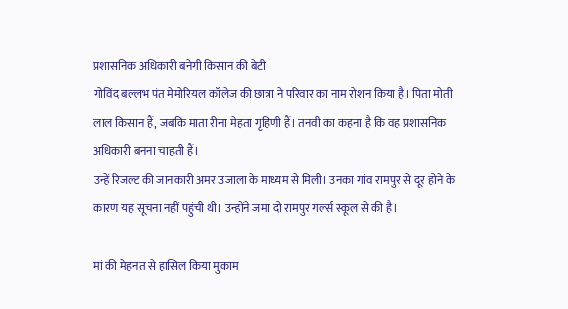प्रशासनिक अधिकारी बनेगी किसान की बेटी
गोविंद बल्लभ पंत मेमोरियल कॉलेज की छात्रा ने परिवार का नाम रोशन किया है। पिता मोती लाल किसान हैं, जबकि माता रीना मेहता गृहिणी हैं। तनवी का कहना है कि वह प्रशासनिक अधिकारी बनना चाहती हैं।
उन्हें रिजल्ट की जानकारी अमर उजाला के माध्यम से मिली। उनका गांव रामपुर से दूर होने के कारण यह सूचना नहीं पहुंची थी। उन्होंने जमा दो रामपुर गर्ल्स स्कूल से की है।

मां की मेहनत से हासिल किया मुकाम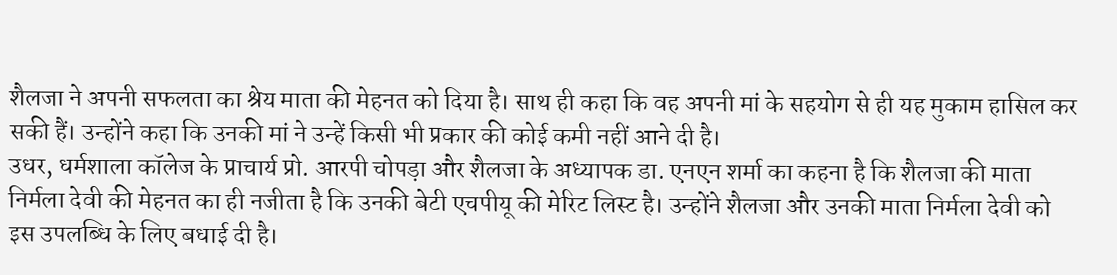शैलजा ने अपनी सफलता का श्रेय माता की मेहनत को दिया है। साथ ही कहा कि वह अपनी मां के सहयोग से ही यह मुकाम हासिल कर सकी हैं। उन्होंने कहा कि उनकी मां ने उन्हें किसी भी प्रकार की कोई कमी नहीं आने दी है।
उधर, धर्मशाला कॉलेज के प्राचार्य प्रो. आरपी चोपड़ा और शैलजा के अध्यापक डा. एनएन शर्मा का कहना है कि शैलजा की माता निर्मला देवी की मेहनत का ही नजीता है कि उनकी बेटी एचपीयू की मेरिट लिस्ट है। उन्होंने शैलजा और उनकी माता निर्मला देवी को इस उपलब्धि के लिए बधाई दी है।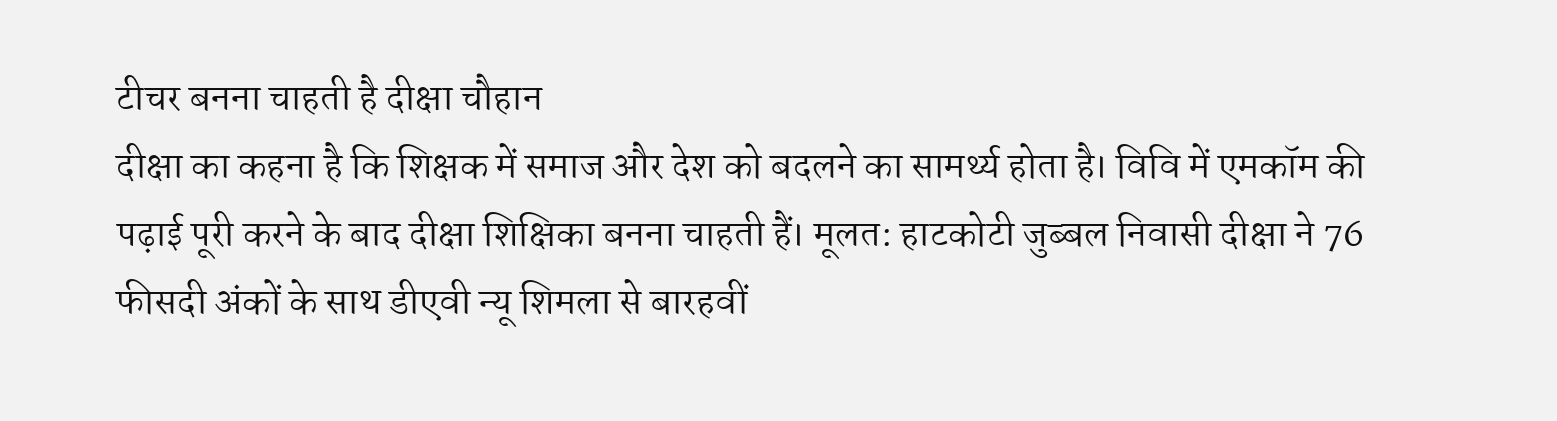टीचर बनना चाहती है दीक्षा चौहान
दीक्षा का कहना है कि शिक्षक में समाज और देश को बदलने का सामर्थ्य होता है। विवि में एमकॉम की पढ़ाई पूरी करने के बाद दीक्षा शिक्षिका बनना चाहती हैं। मूलत: हाटकोटी जुब्बल निवासी दीक्षा ने 76 फीसदी अंकों के साथ डीएवी न्यू शिमला से बारहवीं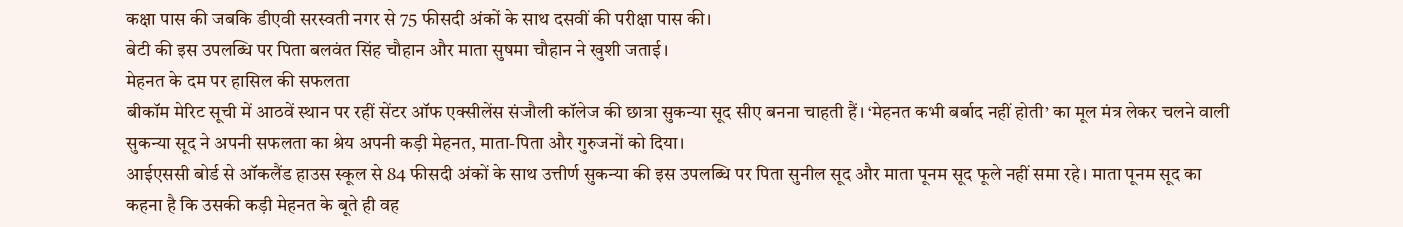कक्षा पास की जबकि डीएवी सरस्वती नगर से 75 फीसदी अंकों के साथ दसवीं की परीक्षा पास की।
बेटी की इस उपलब्धि पर पिता बलवंत सिंह चौहान और माता सुषमा चौहान ने खुशी जताई।
मेहनत के दम पर हासिल की सफलता
बीकॉम मेरिट सूची में आठवें स्थान पर रहीं सेंटर ऑफ एक्सीलेंस संजौली कॉलेज की छात्रा सुकन्या सूद सीए बनना चाहती हैं। ‘मेहनत कभी बर्बाद नहीं होती’ का मूल मंत्र लेकर चलने वाली सुकन्या सूद ने अपनी सफलता का श्रेय अपनी कड़ी मेहनत, माता-पिता और गुरुजनों को दिया।
आईएससी बोर्ड से ऑकलैंड हाउस स्कूल से 84 फीसदी अंकों के साथ उत्तीर्ण सुकन्या की इस उपलब्धि पर पिता सुनील सूद और माता पूनम सूद फूले नहीं समा रहे। माता पूनम सूद का कहना है कि उसकी कड़ी मेहनत के बूते ही वह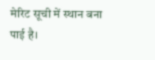मेरिट सूची में स्थान बना पाई है।